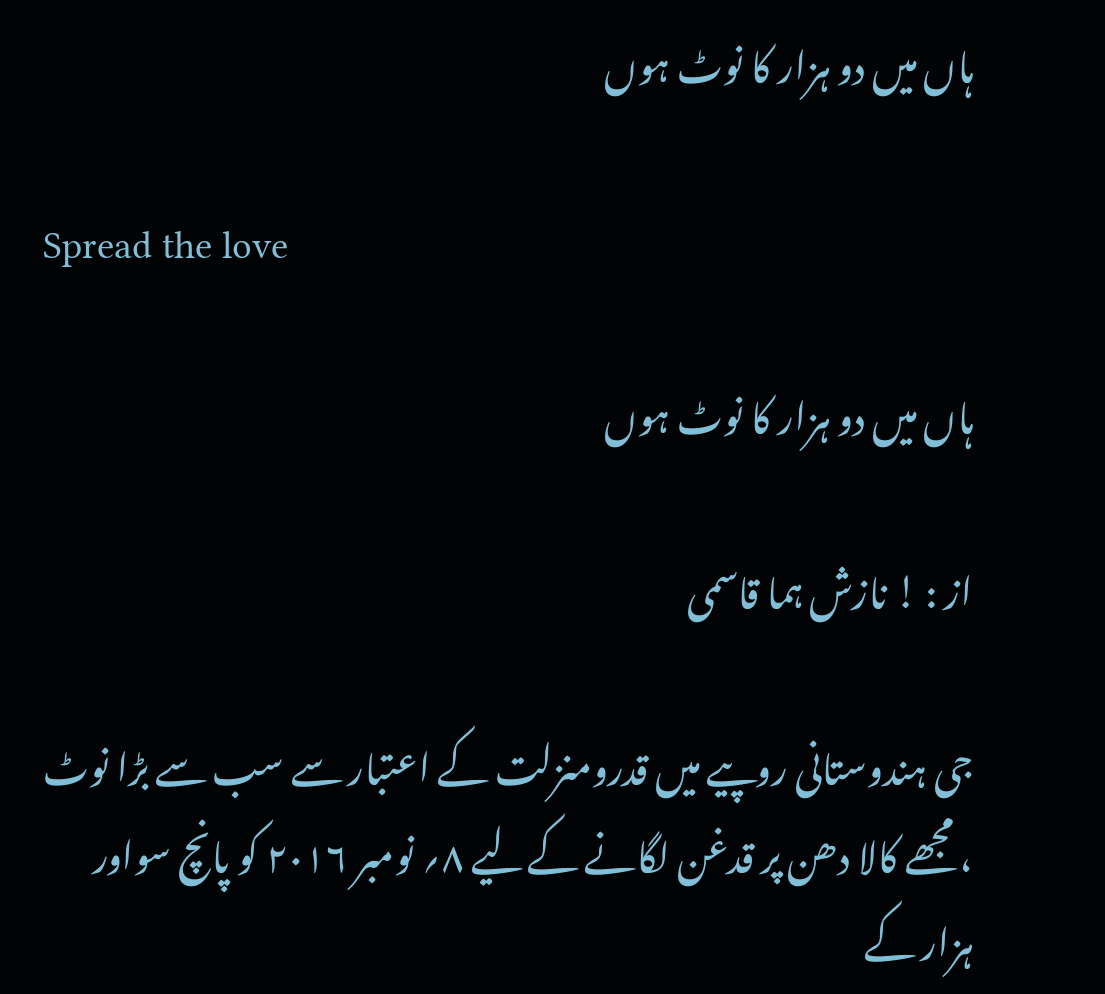ہاں میں دو ہزار کا نوٹ ہوں

Spread the love

ہاں میں دو ہزار کا نوٹ ہوں

از : ! نازش ہما قاسمی

جی ہندوستانی روپیے میں قدرومنزلت کے اعتبار سے سب سے بڑا نوٹ ، مجھے کالا دھن پر قدغن لگانے کےلیے ۸؍ نومبر ۲۰۱۶ کو پانچ سواور ہزار کے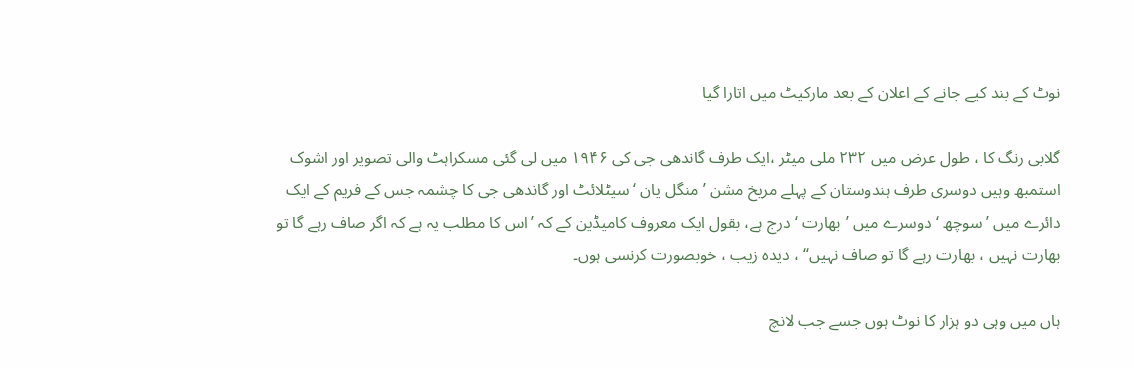نوٹ کے بند کیے جانے کے اعلان کے بعد مارکیٹ میں اتارا گیا

گلابی رنگ کا ، طول عرض میں ۲۳۲ ملی میٹر ،ایک طرف گاندھی جی کی ۱۹۴۶ میں لی گئی مسکراہٹ والی تصویر اور اشوک استمبھ وہیں دوسری طرف ہندوستان کے پہلے مریخ مشن ’منگل یان ‘ سیٹلائٹ اور گاندھی جی کا چشمہ جس کے فریم کے ایک دائرے میں ’سوچھ ‘دوسرے میں ’بھارت ‘ درج ہے، بقول ایک معروف کامیڈین کے کہ ’اس کا مطلب یہ ہے کہ اگر صاف رہے گا تو بھارت نہیں ، بھارت رہے گا تو صاف نہیں‘‘ ، دیدہ زیب ، خوبصورت کرنسی ہوں۔

ہاں میں وہی دو ہزار کا نوٹ ہوں جسے جب لانچ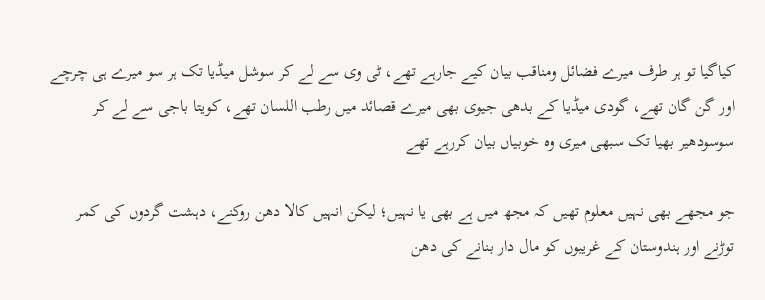کیاگیا تو ہر طرف میرے فضائل ومناقب بیان کیے جارہے تھے، ٹی وی سے لے کر سوشل میڈیا تک ہر سو میرے ہی چرچے اور گن گان تھے، گودی میڈیا کے بدھی جیوی بھی میرے قصائد میں رطب اللسان تھے، کویتا باجی سے لے کر سوسودھیر بھیا تک سبھی میری وہ خوبیاں بیان کررہے تھے

جو مجھے بھی نہیں معلوم تھیں کہ مجھ میں ہے بھی یا نہیں؛ لیکن انہیں کالا دھن روکنے، دہشت گردوں کی کمر توڑنے اور ہندوستان کے غریبوں کو مال دار بنانے کی دھن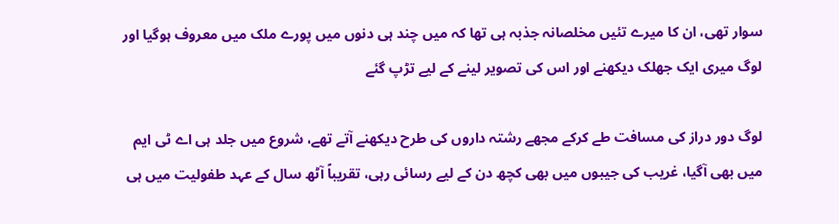سوار تھی، ان کا میرے تئیں مخلصانہ جذبہ ہی تھا کہ میں چند ہی دنوں میں پورے ملک میں معروف ہوگیا اور لوگ میری ایک جھلک دیکھنے اور اس کی تصویر لینے کے لیے تڑپ گئے

لوگ دور دراز کی مسافت طے کرکے مجھے رشتہ داروں کی طرح دیکھنے آتے تھے، شروع میں جلد ہی اے ٹی ایم میں بھی آگیا، غریب کی جیبوں میں بھی کچھ دن کے لیے رسائی رہی، تقریباً آٹھ سال کے عہد طفولیت میں ہی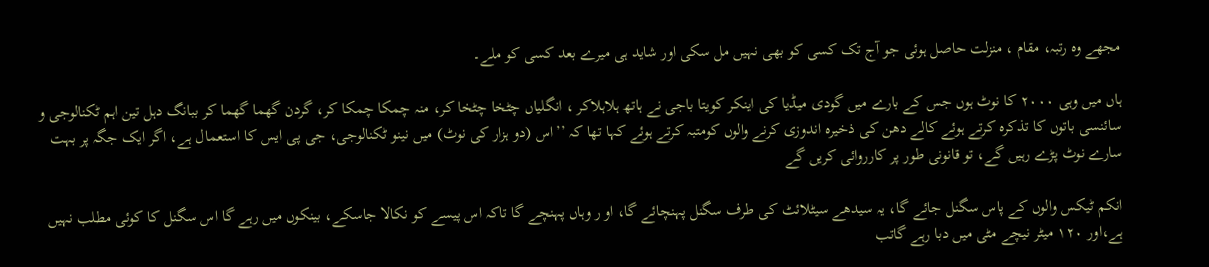مجھے وہ رتبہ، مقام ، منزلت حاصل ہوئی جو آج تک کسی کو بھی نہیں مل سکی اور شاید ہی میرے بعد کسی کو ملے۔

ہاں میں وہی ۲۰۰۰ کا نوٹ ہوں جس کے بارے میں گودی میڈیا کی اینکر کویتا باجی نے ہاتھ ہلاہلاکر ، انگلیاں چٹخا چٹخا کر، منہ چمکا چمکا کر، گردن گھما گھما کر ببانگ دہل تین اہم ٹکنالوجی و سائنسی باتوں کا تذکرہ کرتے ہوئے کالے دھن کی ذخیرہ اندوزی کرنے والوں کومتبہ کرتے ہوئے کہا تھا کہ ’’اس (دو ہزار کی نوٹ) میں نینو ٹکنالوجی، جی پی ایس کا استعمال ہے، اگر ایک جگہ پر بہت سارے نوٹ پڑے رہیں گے، تو قانونی طور پر کارروائی کریں گے

انکم ٹیکس والوں کے پاس سگنل جائے گا، یہ سیدھے سیٹلائٹ کی طرف سگنل پہنچائے گا، او ر وہاں پہنچے گا تاکہ اس پیسے کو نکالا جاسکے، بینکوں میں رہے گا اس سگنل کا کوئی مطلب نہیں ہے،اور ۱۲۰ میٹر نیچے مٹی میں دبا رہے گاتب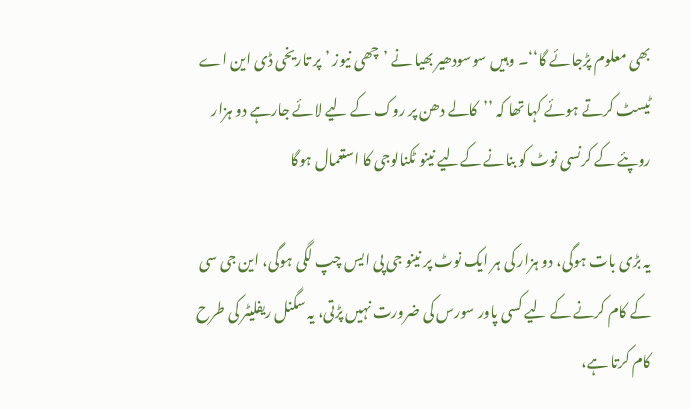بھی معلوم پڑجائے گا‘‘۔ وہیں سوسودھیر بھیا نے ’چھی نیوز ’ پر تاریخی ڈی این اے ٹیسٹ کرتے ہوئے کہا تھا کہ ’’کالے دھن پر روک کے لیے لائے جارہے دو ہزار روپئے کے کرنسی نوٹ کو بنانے کےلیے نینو ٹکنالوجی کا استعمال ہوگا

یہ بڑی بات ہوگی، دو ہزار کی ہر ایک نوٹ پر نینو جی پی ایس چپ لگی ہوگی، این جی سی کے کام کرنے کے لیے کسی پاور سورس کی ضرورت نہیں پڑتی، یہ سگنل ریفلیٹر کی طرح کام کرتا ہے،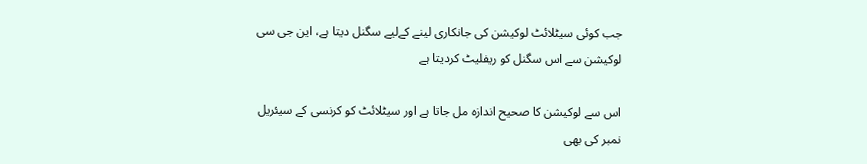جب کوئی سیٹلائٹ لوکیشن کی جانکاری لینے کےلیے سگنل دیتا ہے، این جی سی لوکیشن سے اس سگنل کو ریفلیٹ کردیتا ہے

اس سے لوکیشن کا صحیح اندازہ مل جاتا ہے اور سیٹلائٹ کو کرنسی کے سیئریل نمبر کی بھی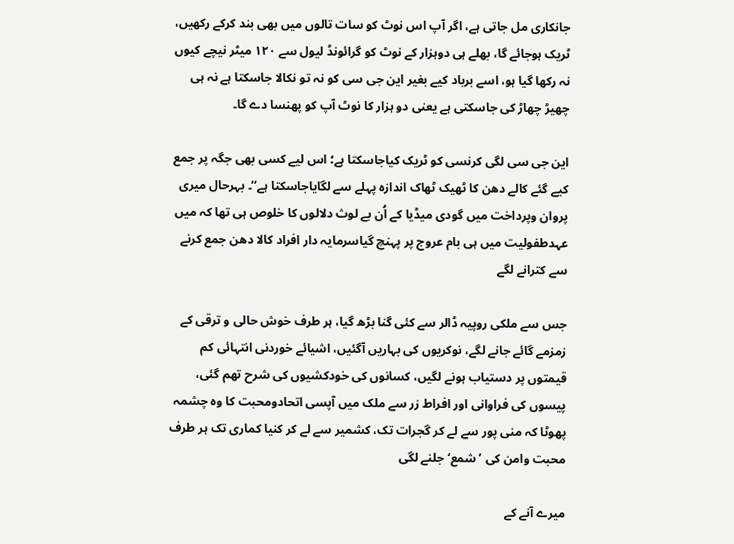جانکاری مل جاتی ہے، اگر آپ اس نوٹ کو سات تالوں میں بھی بند کرکے رکھیں، ٹریک ہوجائے گا، بھلے ہی دوہزار کے نوٹ کو گرائونڈ لیول سے ۱۲۰ میٹر نیچے کیوں نہ رکھا گیا ہو، اسے برباد کیے بغیر این جی سی کو نہ تو نکالا جاسکتا ہے نہ ہی چھیڑ چھاڑ کی جاسکتی ہے یعنی دو ہزار کا نوٹ آپ کو پھنسا دے گا۔

این جی سی لگی کرنسی کو ٹریک کیاجاسکتا ہے؛ اس لیے کسی بھی جگہ پر جمع کیے گئے کالے دھن کا ٹھیک ٹھاک اندازہ پہلے سے لگایاجاسکتا ہے‘‘۔ بہرحال میری پروان وپرداخت میں گودی میڈیا کے اُن بے لوث دلالوں کا خلوص ہی تھا کہ میں عہدطفولیت میں ہی بام عروج پر پہنچ گیاسرمایہ دار افراد کالا دھن جمع کرنے سے کترانے لگے

جس سے ملکی روپیہ ڈالر سے کئی گنا بڑھ گیا، ہر طرف خوش حالی و ترقی کے زمزمے گائے جانے لگے، نوکریوں کی بہاریں آگئیں، اشیائے خوردنی انتہائی کم قیمتوں پر دستیاب ہونے لگیں، کسانوں کی خودکشیوں کی شرح تھم گئی، پیسوں کی فراوانی اور افراط زر سے ملک میں آپسی اتحادومحبت کا وہ چشمہ پھوٹا کہ منی پور سے لے کر گجرات تک، کشمیر سے لے کر کنیا کماری تک ہر طرف محبت وامن کی ’ شمع‘ جلنے لگی

میرے آنے کے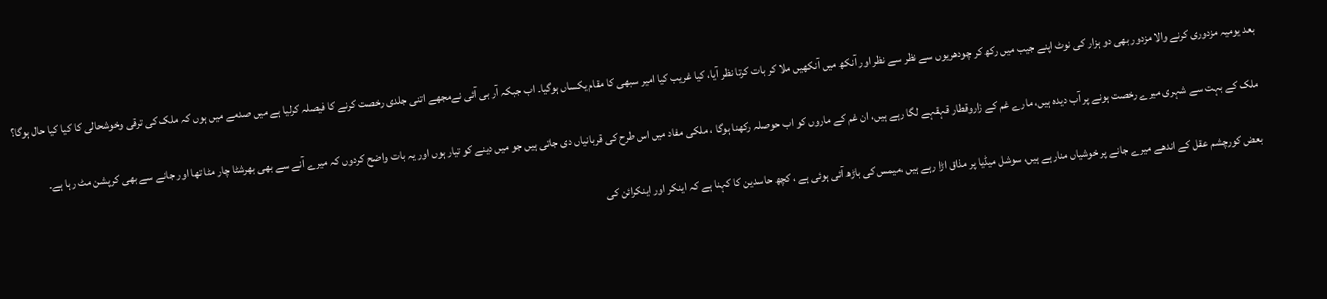بعد یومیہ مزدوری کرنے والا مزدور بھی دو ہزار کی نوٹ اپنے جیب میں رکھ کر چودھریوں سے نظر سے نظر اور آنکھ میں آنکھیں ملا کر بات کرتا نظر آیا، کیا غریب کیا امیر سبھی کا مقام یکساں ہوگیا۔ اب جبکہ آر بی آئی نےمجھے اتنی جلدی رخصت کرنے کا فیصلہ کرلیا ہے میں صدمے میں ہوں کہ ملک کی ترقی وخوشحالی کا کیا کیا حال ہوگا؟

ملک کے بہت سے شہری میرے رخصت ہونے پر آب دیدہ ہیں، مارے غم کے زاروقطار قہقہے لگا رہے ہیں، ان غم کے ماروں کو اب حوصلہ رکھنا ہوگا ، ملکی مفاد میں اس طرح کی قربانیاں دی جاتی ہیں جو میں دینے کو تیار ہوں اور یہ بات واضح کردوں کہ میرے آنے سے بھی بھرشٹا چار مٹا تھا اور جانے سے بھی کرپشن مٹ رہا ہے۔

بعض کورچشم عقل کے اندھے میرے جانے پر خوشیاں منارہے ہیں، سوشل میڈیا پر مذاق اڑا رہے ہیں ،میمس کی باڑھ آئی ہوئی ہے ، کچھ حاسدین کا کہنا ہے کہ اینکر اور اینکرائن کی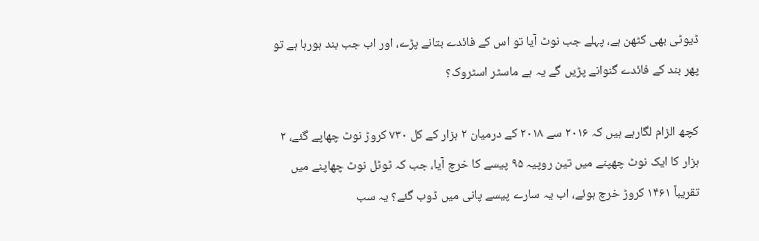ڈیوٹی بھی کٹھن ہے، پہلے جب نوٹ آیا تو اس کے فائدے بتانے پڑے، اور اب جب بند ہورہا ہے تو پھر بند کے فائدے گنوانے پڑیں گے یہ ہے ماسٹر اسٹروک؟

کچھ الزام لگارہے ہیں کہ ۲۰۱۶ سے ۲۰۱۸ کے درمیان ۲ ہزار کے کل ۷۳۰ کروڑ نوٹ چھاپے گئے، ۲ ہزار کا ایک نوٹ چھپنے میں تین روپیہ ۹۵ پیسے کا خرچ آیا، جب کہ ٹوٹل نوٹ چھاپنے میں تقریباً ۱۴۶۱ کروڑ خرچ ہوئے، اب یہ سارے پیسے پانی میں ڈوب گئے؟ یہ سب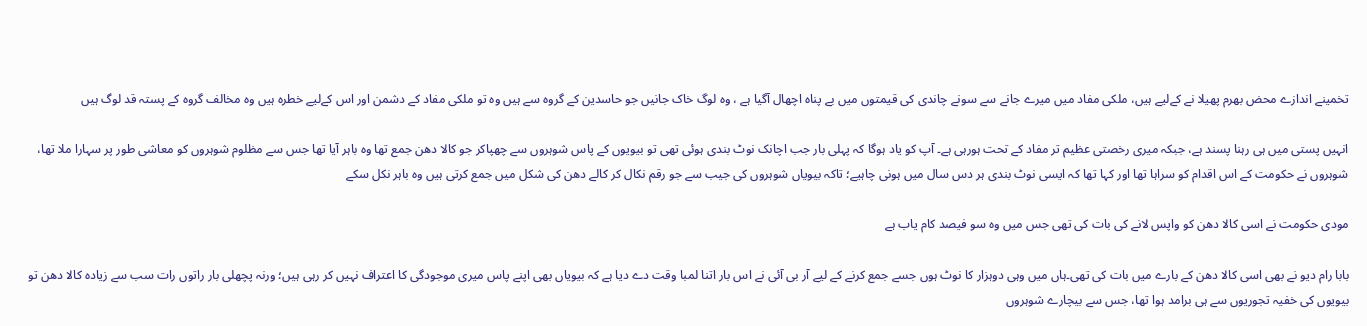تخمینے اندازے محض بھرم پھیلا نے کےلیے ہیں، ملکی مفاد میں میرے جانے سے سونے چاندی کی قیمتوں میں بے پناہ اچھال آگیا ہے ، وہ لوگ خاک جانیں جو حاسدین کے گروہ سے ہیں وہ تو ملکی مفاد کے دشمن اور اس کےلیے خطرہ ہیں وہ مخالف گروہ کے پستہ قد لوگ ہیں

انہیں پستی میں ہی رہنا پسند ہے، جبکہ میری رخصتی عظیم تر مفاد کے تحت ہورہی ہے۔ آپ کو یاد ہوگا کہ پہلی بار جب اچانک نوٹ بندی ہوئی تھی تو بیویوں کے پاس شوہروں سے چھپاکر جو کالا دھن جمع تھا وہ باہر آیا تھا جس سے مظلوم شوہروں کو معاشی طور پر سہارا ملا تھا، شوہروں نے حکومت کے اس اقدام کو سراہا تھا اور کہا تھا کہ ایسی نوٹ بندی ہر دس سال میں ہونی چاہیے؛ تاکہ بیویاں شوہروں کی جیب سے جو رقم نکال کر کالے دھن کی شکل میں جمع کرتی ہیں وہ باہر نکل سکے

مودی حکومت نے اسی کالا دھن کو واپس لانے کی بات کی تھی جس میں وہ سو فیصد کام یاب ہے

بابا رام دیو نے بھی اسی کالا دھن کے بارے میں بات کی تھی۔ہاں میں وہی دوہزار کا نوٹ ہوں جسے جمع کرنے کے لیے آر بی آئی نے اس بار اتنا لمبا وقت دے دیا ہے کہ بیویاں بھی اپنے پاس میری موجودگی کا اعتراف نہیں کر رہی ہیں؛ ورنہ پچھلی بار راتوں رات سب سے زیادہ کالا دھن تو بیویوں کی خفیہ تجوریوں سے ہی برامد ہوا تھا، جس سے بیچارے شوہروں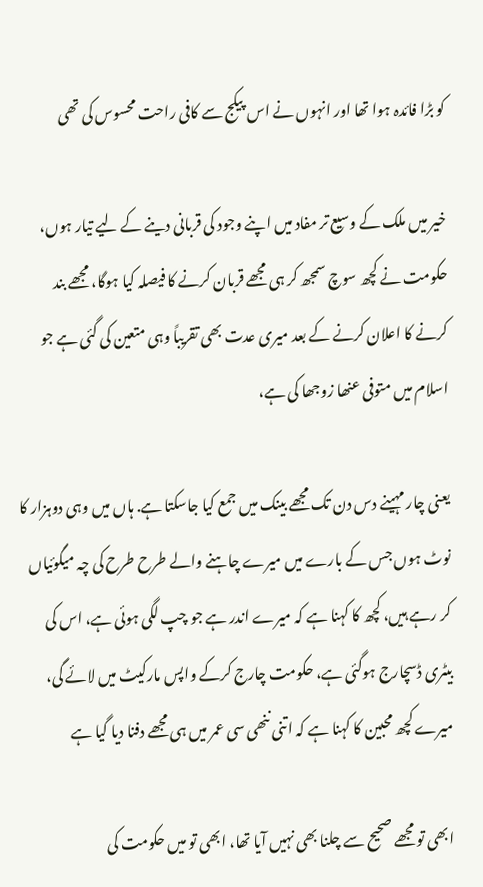کو بڑا فائدہ ہوا تھا اور انہوں نے اس پیکج سے کافی راحت محسوس کی تھی

خیر میں ملک کے وسیع تر مفاد میں اپنے وجود کی قربانی دینے کے لیے تیار ہوں، حکومت نے کچھ سوچ سمجھ کر ہی مجھے قربان کرنے کا فیصلہ کیا ہوگا، مجھے بند کرنے کا اعلان کرنے کے بعد میری عدت بھی تقریباً وہی متعین کی گئی ہے جو اسلام میں متوفی عنھا زوجھا کی ہے،

یعنی چار مہینے دس دن تک مجھے بینک میں جمع کیا جاسکتا ہے. ہاں میں وہی دوہزار کا نوٹ ہوں جس کے بارے میں میرے چاہنے والے طرح طرح کی چہ میگوئیاں کر رہے ہیں، کچھ کا کہنا ہے کہ میرے اندر ہے جو چپ لگی ہوئی ہے، اس کی بیٹری ڈسچارج ہوگئی ہے، حکومت چارج کرکے واپس مارکیٹ میں لائے گی، میرے کچھ محبین کا کہنا ہے کہ اتنی ننھی سی عمر میں ہی مجھے دفنا دیا گیا ہے

ابھی تو مجھے صحیح سے چلنا بھی نہیں آیا تھا، ابھی تو میں حکومت کی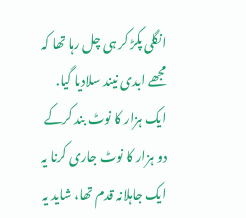انگلی پکڑ کر ہی چل رہا تھا کہ مجھے ابدی نیند سلادیا گیا. ایک ہزار کا نوٹ بند کرکے دو ہزار کا نوٹ جاری کرنا یہ ایک جاہلانہ قدم تھا، شاید یہ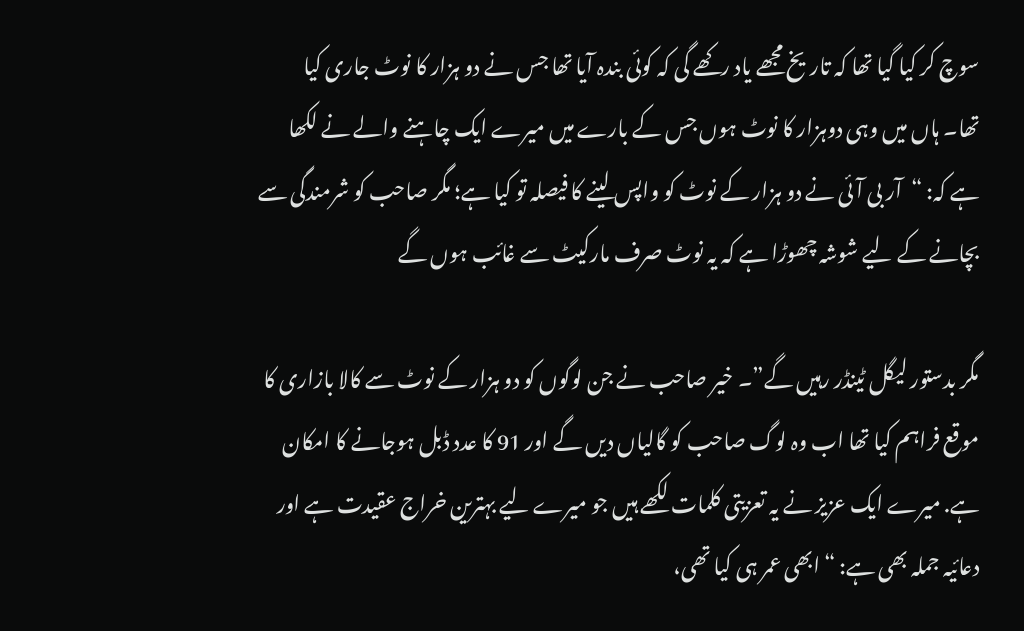سوچ کر کیا گیا تھا کہ تاریخ مجھے یاد رکھے گی کہ کوئی بندہ آیا تھا جس نے دو ہزار کا نوٹ جاری کیا تھا۔ ہاں میں وہی دوہزار کا نوٹ ہوں جس کے بارے میں میرے ایک چاہنے والے نے لکھا ہے کہ: “آر بی آئی نے دو ہزار کے نوٹ کو واپس لینے کا فیصلہ تو کیا ہے؛ مگر صاحب کو شرمندگی سے بچانے کے لیے شوشہ چھوڑا ہے کہ یہ نوٹ صرف مارکیٹ سے غائب ہوں گے

مگر بدستور لیگل ٹینڈر رہیں گے”۔ خیر صاحب نے جن لوگوں کو دو ہزار کے نوٹ سے کالا بازاری کا موقع فراہم کیا تھا اب وہ لوگ صاحب کو گالیاں دیں گے اور 91 کا عدد ڈبل ہوجانے کا امکان ہے. میرے ایک عزیز نے یہ تعزیتی کلمات لکھے ہیں جو میرے لیے بہترین خراج عقیدت ہے اور دعائیہ جملہ بھی ہے: “ابھی عمر ہی کیا تھی،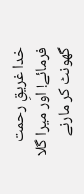خدا غریقِ رحمت فرمائے! اور میرا گلا گھونٹ کر مارنے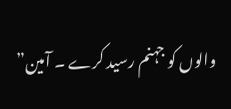والوں کو جہنم رسید کرے ۔ آمین”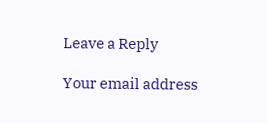Leave a Reply

Your email address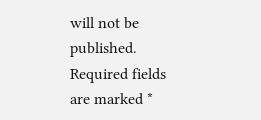will not be published. Required fields are marked *